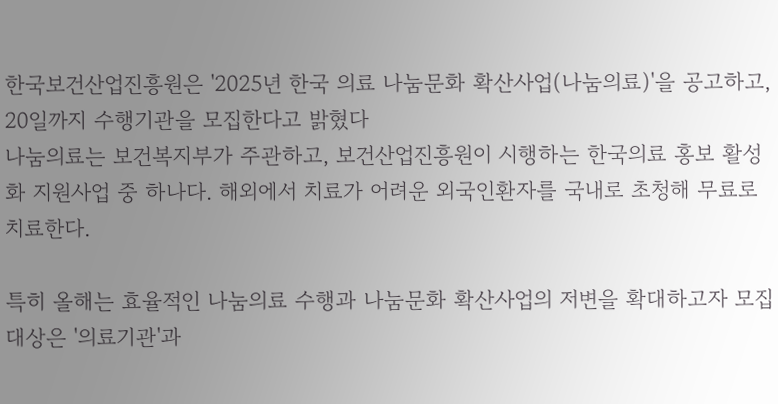한국보건산업진흥원은 '2025년 한국 의료 나눔문화 확산사업(나눔의료)'을 공고하고, 20일까지 수행기관을 모집한다고 밝혔다
나눔의료는 보건복지부가 주관하고, 보건산업진흥원이 시행하는 한국의료 홍보 활성화 지원사업 중 하나다. 해외에서 치료가 어려운 외국인환자를 국내로 초청해 무료로 치료한다.

특히 올해는 효율적인 나눔의료 수행과 나눔문화 확산사업의 저변을 확대하고자 모집대상은 '의료기관'과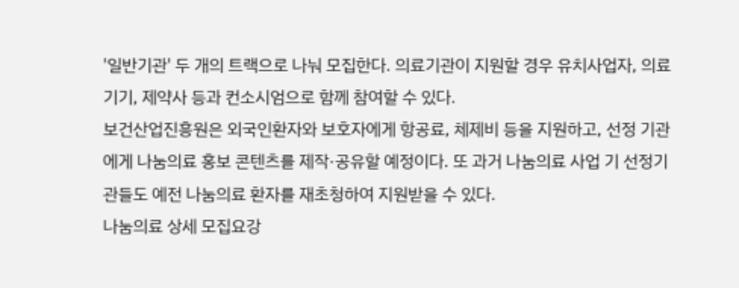'일반기관' 두 개의 트랙으로 나눠 모집한다. 의료기관이 지원할 경우 유치사업자, 의료기기, 제약사 등과 컨소시엄으로 함께 참여할 수 있다.
보건산업진흥원은 외국인환자와 보호자에게 항공료, 체제비 등을 지원하고, 선정 기관에게 나눔의료 홍보 콘텐츠를 제작·공유할 예정이다. 또 과거 나눔의료 사업 기 선정기관들도 예전 나눔의료 환자를 재초청하여 지원받을 수 있다.
나눔의료 상세 모집요강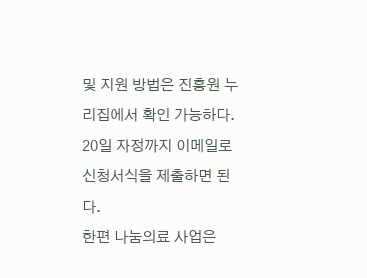및 지원 방법은 진흥원 누리집에서 확인 가능하다. 20일 자정까지 이메일로 신청서식을 제출하면 된다.
한편 나눔의료 사업은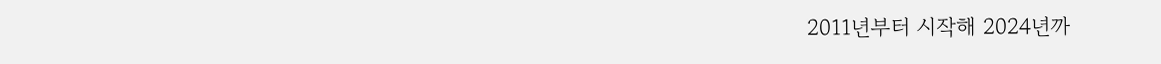2011년부터 시작해 2024년까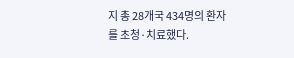지 총 28개국 434명의 환자를 초청·치료했다.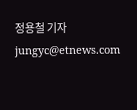정용철 기자 jungyc@etnews.com